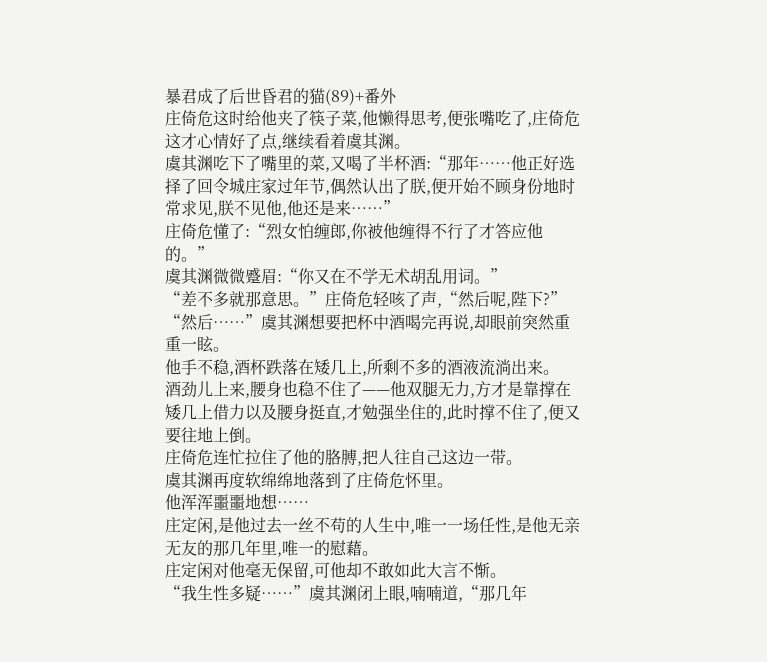暴君成了后世昏君的猫(89)+番外
庄倚危这时给他夹了筷子菜,他懒得思考,便张嘴吃了,庄倚危这才心情好了点,继续看着虞其渊。
虞其渊吃下了嘴里的菜,又喝了半杯酒:“那年……他正好选择了回令城庄家过年节,偶然认出了朕,便开始不顾身份地时常求见,朕不见他,他还是来……”
庄倚危懂了:“烈女怕缠郎,你被他缠得不行了才答应他的。”
虞其渊微微蹙眉:“你又在不学无术胡乱用词。”
“差不多就那意思。”庄倚危轻咳了声,“然后呢,陛下?”
“然后……”虞其渊想要把杯中酒喝完再说,却眼前突然重重一眩。
他手不稳,酒杯跌落在矮几上,所剩不多的酒液流淌出来。
酒劲儿上来,腰身也稳不住了——他双腿无力,方才是靠撑在矮几上借力以及腰身挺直,才勉强坐住的,此时撑不住了,便又要往地上倒。
庄倚危连忙拉住了他的胳膊,把人往自己这边一带。
虞其渊再度软绵绵地落到了庄倚危怀里。
他浑浑噩噩地想……
庄定闲,是他过去一丝不苟的人生中,唯一一场任性,是他无亲无友的那几年里,唯一的慰藉。
庄定闲对他毫无保留,可他却不敢如此大言不惭。
“我生性多疑……”虞其渊闭上眼,喃喃道,“那几年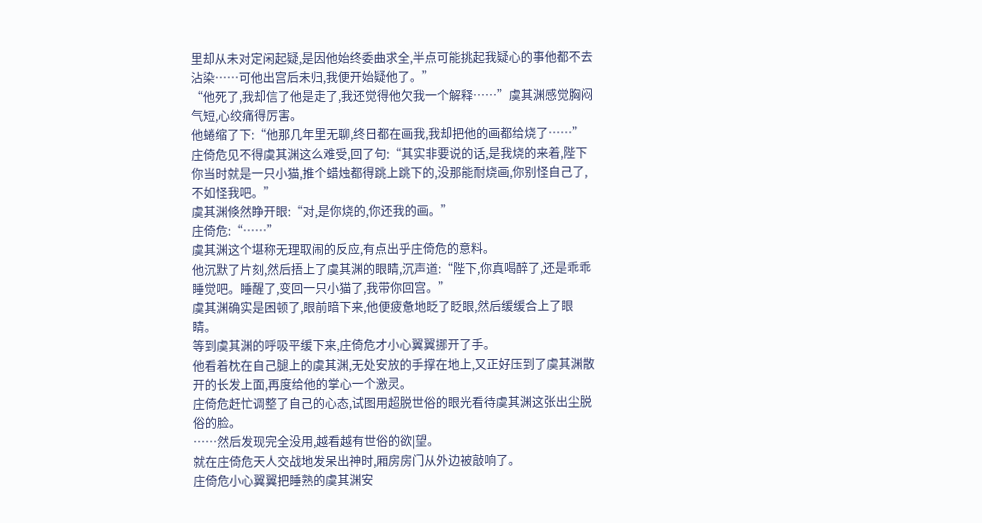里却从未对定闲起疑,是因他始终委曲求全,半点可能挑起我疑心的事他都不去沾染……可他出宫后未归,我便开始疑他了。”
“他死了,我却信了他是走了,我还觉得他欠我一个解释……”虞其渊感觉胸闷气短,心绞痛得厉害。
他蜷缩了下:“他那几年里无聊,终日都在画我,我却把他的画都给烧了……”
庄倚危见不得虞其渊这么难受,回了句:“其实非要说的话,是我烧的来着,陛下你当时就是一只小猫,推个蜡烛都得跳上跳下的,没那能耐烧画,你别怪自己了,不如怪我吧。”
虞其渊倏然睁开眼:“对,是你烧的,你还我的画。”
庄倚危:“……”
虞其渊这个堪称无理取闹的反应,有点出乎庄倚危的意料。
他沉默了片刻,然后捂上了虞其渊的眼睛,沉声道:“陛下,你真喝醉了,还是乖乖睡觉吧。睡醒了,变回一只小猫了,我带你回宫。”
虞其渊确实是困顿了,眼前暗下来,他便疲惫地眨了眨眼,然后缓缓合上了眼睛。
等到虞其渊的呼吸平缓下来,庄倚危才小心翼翼挪开了手。
他看着枕在自己腿上的虞其渊,无处安放的手撑在地上,又正好压到了虞其渊散开的长发上面,再度给他的掌心一个激灵。
庄倚危赶忙调整了自己的心态,试图用超脱世俗的眼光看待虞其渊这张出尘脱俗的脸。
……然后发现完全没用,越看越有世俗的欲|望。
就在庄倚危天人交战地发呆出神时,厢房房门从外边被敲响了。
庄倚危小心翼翼把睡熟的虞其渊安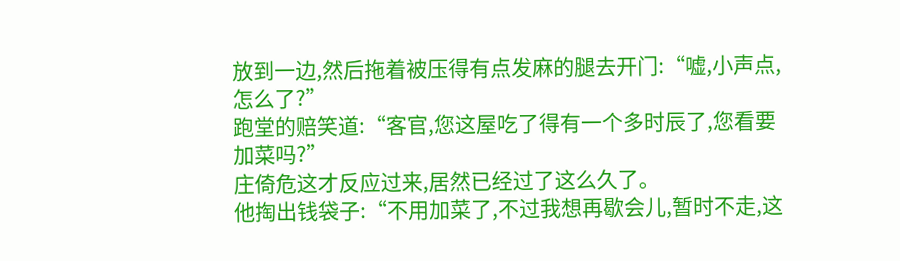放到一边,然后拖着被压得有点发麻的腿去开门:“嘘,小声点,怎么了?”
跑堂的赔笑道:“客官,您这屋吃了得有一个多时辰了,您看要加菜吗?”
庄倚危这才反应过来,居然已经过了这么久了。
他掏出钱袋子:“不用加菜了,不过我想再歇会儿,暂时不走,这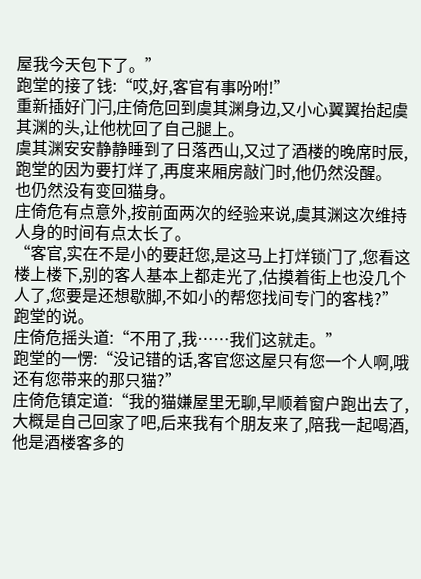屋我今天包下了。”
跑堂的接了钱:“哎,好,客官有事吩咐!”
重新插好门闩,庄倚危回到虞其渊身边,又小心翼翼抬起虞其渊的头,让他枕回了自己腿上。
虞其渊安安静静睡到了日落西山,又过了酒楼的晚席时辰,跑堂的因为要打烊了,再度来厢房敲门时,他仍然没醒。
也仍然没有变回猫身。
庄倚危有点意外,按前面两次的经验来说,虞其渊这次维持人身的时间有点太长了。
“客官,实在不是小的要赶您,是这马上打烊锁门了,您看这楼上楼下,别的客人基本上都走光了,估摸着街上也没几个人了,您要是还想歇脚,不如小的帮您找间专门的客栈?”跑堂的说。
庄倚危摇头道:“不用了,我……我们这就走。”
跑堂的一愣:“没记错的话,客官您这屋只有您一个人啊,哦还有您带来的那只猫?”
庄倚危镇定道:“我的猫嫌屋里无聊,早顺着窗户跑出去了,大概是自己回家了吧,后来我有个朋友来了,陪我一起喝酒,他是酒楼客多的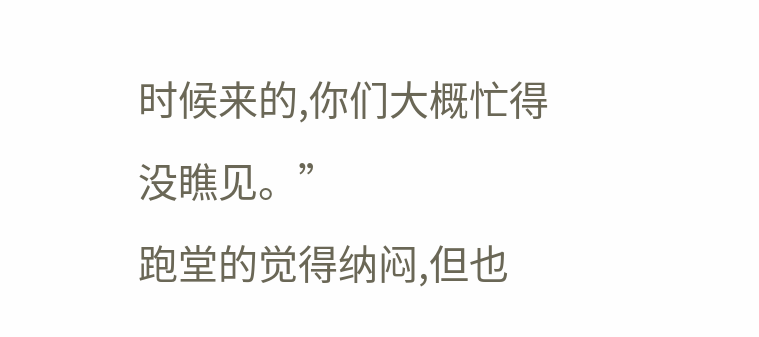时候来的,你们大概忙得没瞧见。”
跑堂的觉得纳闷,但也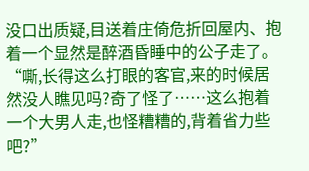没口出质疑,目送着庄倚危折回屋内、抱着一个显然是醉酒昏睡中的公子走了。
“嘶,长得这么打眼的客官,来的时候居然没人瞧见吗?奇了怪了……这么抱着一个大男人走,也怪糟糟的,背着省力些吧?”